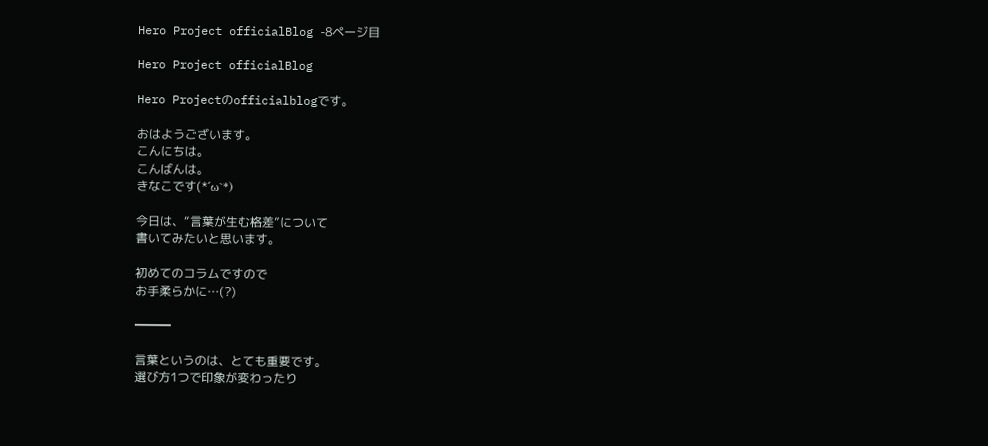Hero Project officialBlog -8ページ目

Hero Project officialBlog

Hero Projectのofficialblogです。

おはようございます。
こんにちは。
こんばんは。
きなこです(*´ω`*)

今日は、“言葉が生む格差”について
書いてみたいと思います。

初めてのコラムですので
お手柔らかに…(?)

━━━

言葉というのは、とても重要です。
選び方1つで印象が変わったり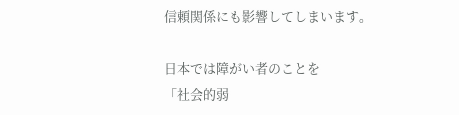信頼関係にも影響してしまいます。

日本では障がい者のことを
「社会的弱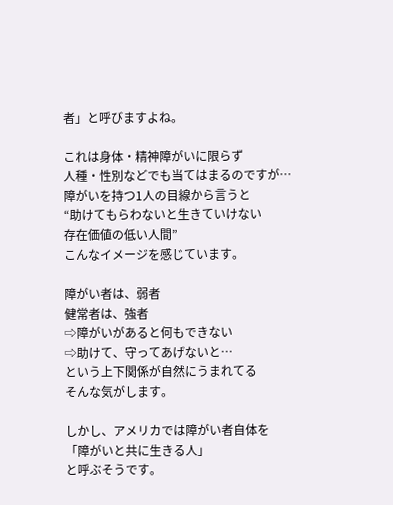者」と呼びますよね。

これは身体・精神障がいに限らず
人種・性別などでも当てはまるのですが…
障がいを持つ1人の目線から言うと
“助けてもらわないと生きていけない
存在価値の低い人間”
こんなイメージを感じています。

障がい者は、弱者
健常者は、強者
⇨障がいがあると何もできない
⇨助けて、守ってあげないと…
という上下関係が自然にうまれてる
そんな気がします。

しかし、アメリカでは障がい者自体を
「障がいと共に生きる人」
と呼ぶそうです。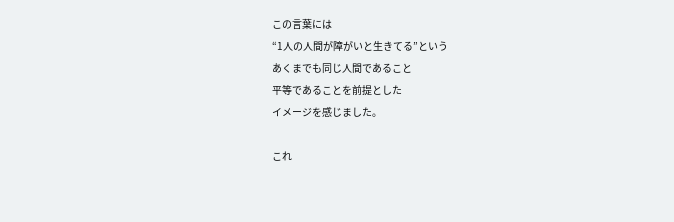この言葉には
“1人の人間が障がいと生きてる”という
あくまでも同じ人間であること
平等であることを前提とした
イメージを感じました。

これ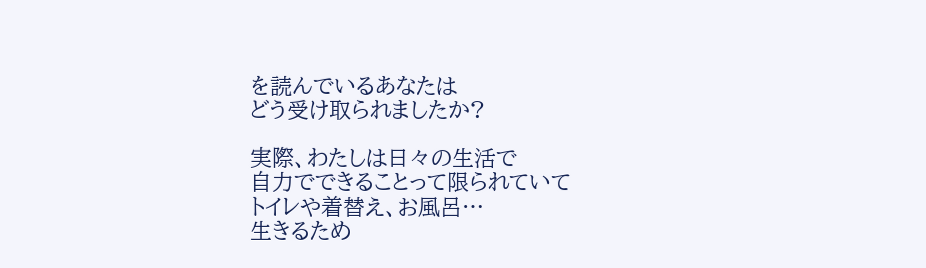を読んでいるあなたは
どう受け取られましたか?

実際、わたしは日々の生活で
自力でできることって限られていて
トイレや着替え、お風呂…
生きるため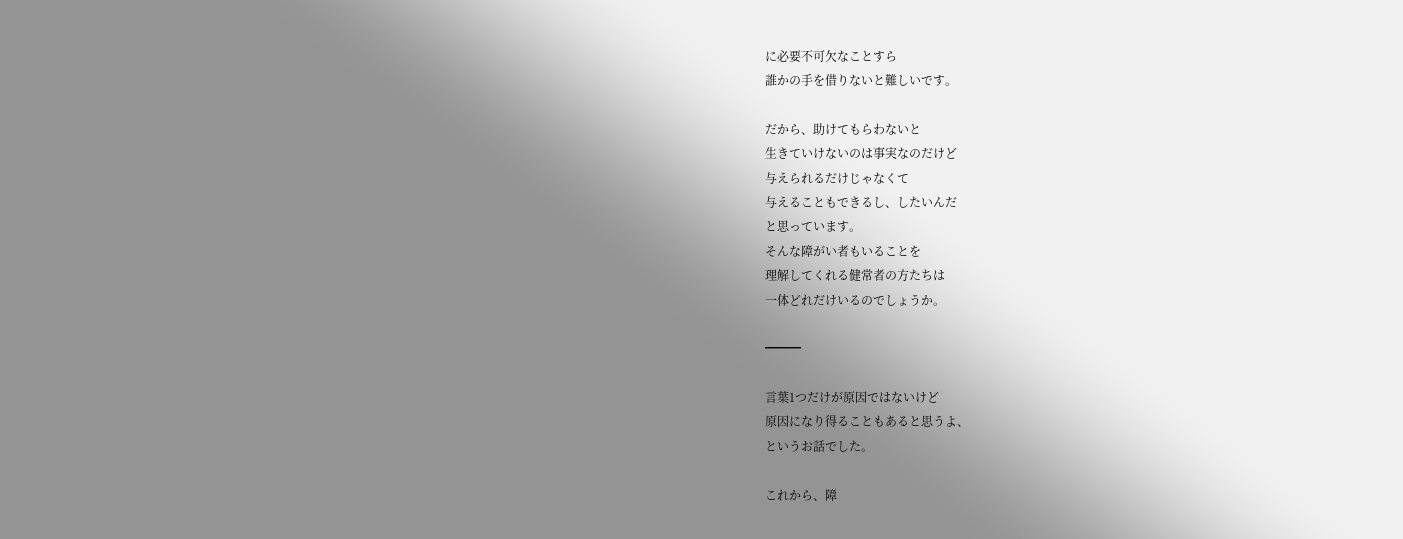に必要不可欠なことすら
誰かの手を借りないと難しいです。

だから、助けてもらわないと
生きていけないのは事実なのだけど
与えられるだけじゃなくて
与えることもできるし、したいんだ
と思っています。
そんな障がい者もいることを
理解してくれる健常者の方たちは
一体どれだけいるのでしょうか。

━━━

言葉1つだけが原因ではないけど
原因になり得ることもあると思うよ、
というお話でした。

これから、障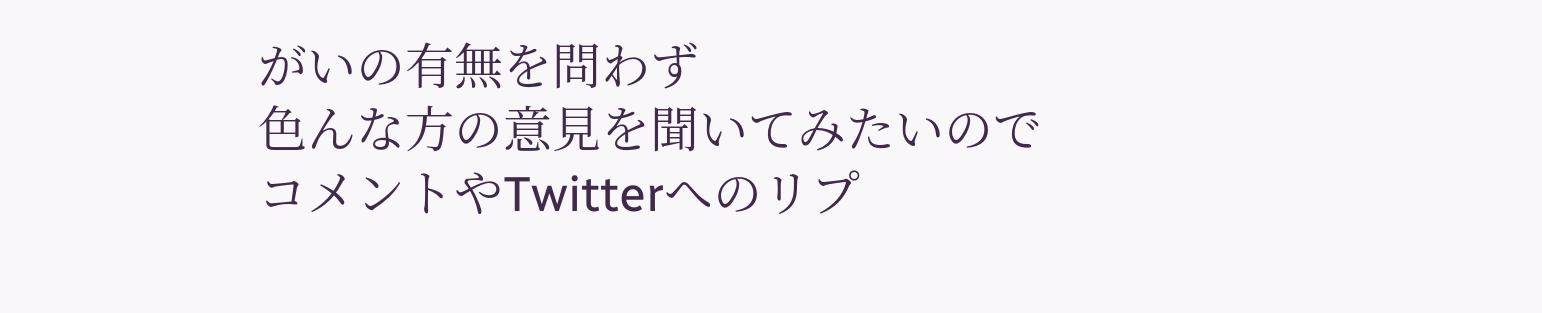がいの有無を問わず
色んな方の意見を聞いてみたいので
コメントやTwitterへのリプ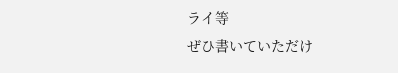ライ等
ぜひ書いていただけ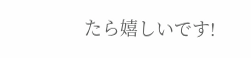たら嬉しいです!